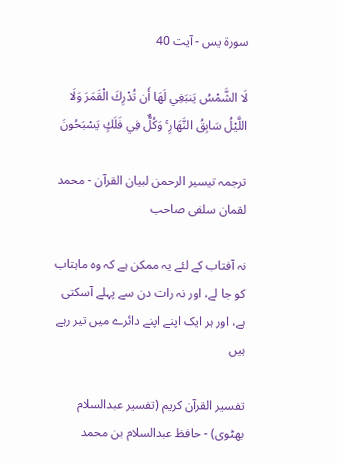سورة يس - آیت 40

لَا الشَّمْسُ يَنبَغِي لَهَا أَن تُدْرِكَ الْقَمَرَ وَلَا اللَّيْلُ سَابِقُ النَّهَارِ ۚ وَكُلٌّ فِي فَلَكٍ يَسْبَحُونَ

ترجمہ تیسیر الرحمن لبیان القرآن - محمد لقمان سلفی صاحب

نہ آفتاب کے لئے یہ ممکن ہے کہ وہ ماہتاب کو جا لے، اور نہ رات دن سے پہلے آسکتی ہے، اور ہر ایک اپنے اپنے دائرے میں تیر رہے ہیں

تفسیر القرآن کریم (تفسیر عبدالسلام بھٹوی) - حافظ عبدالسلام بن محمد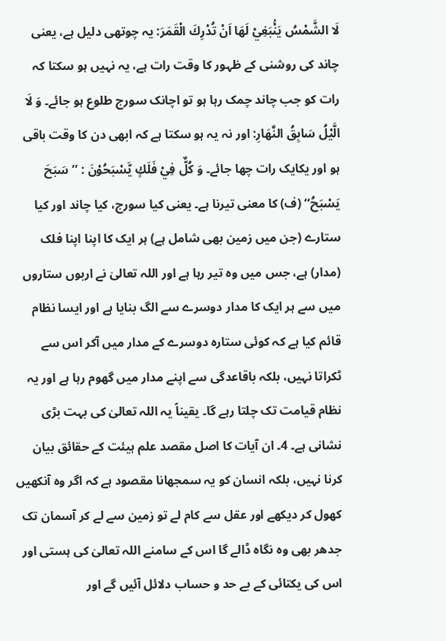لَا الشَّمْسُ يَنْۢبَغِيْ لَهَا اَنْ تُدْرِكَ الْقَمَرَ: یہ چوتھی دلیل ہے، یعنی چاند کی روشنی کے ظہور کا وقت رات ہے، یہ نہیں ہو سکتا کہ رات کو جب چاند چمک رہا ہو تو اچانک سورج طلوع ہو جائے۔ وَ لَا الَّيْلُ سَابِقُ النَّهَارِ: اور نہ یہ ہو سکتا ہے کہ ابھی دن کا وقت باقی ہو اور یکایک رات چھا جائے۔ وَ كُلٌّ فِيْ فَلَكٍ يَّسْبَحُوْنَ : ’’سَبَحَ يَسْبَحُ‘‘ (ف) کا معنی تیرنا ہے۔ یعنی کیا سورج، کیا چاند اور کیا ستارے (جن میں زمین بھی شامل ہے) ہر ایک کا اپنا اپنا فلک (مدار) ہے، جس میں وہ تیر رہا ہے اور اللہ تعالیٰ نے اربوں ستاروں میں سے ہر ایک کا مدار دوسرے سے الگ بنایا ہے اور ایسا نظام قائم کیا ہے کہ کوئی ستارہ دوسرے کے مدار میں آکر اس سے ٹکراتا نہیں، بلکہ باقاعدگی سے اپنے مدار میں گھوم رہا ہے اور یہ نظام قیامت تک چلتا رہے گا۔ یقیناً یہ اللہ تعالیٰ کی بہت بڑی نشانی ہے۔ 4۔ ان آیات کا اصل مقصد علم ہیئت کے حقائق بیان کرنا نہیں، بلکہ انسان کو یہ سمجھانا مقصود ہے کہ اگر وہ آنکھیں کھول کر دیکھے اور عقل سے کام لے تو زمین سے لے کر آسمان تک جدھر بھی وہ نگاہ ڈالے گا اس کے سامنے اللہ تعالیٰ کی ہستی اور اس کی یکتائی کے بے حد و حساب دلائل آئیں گے اور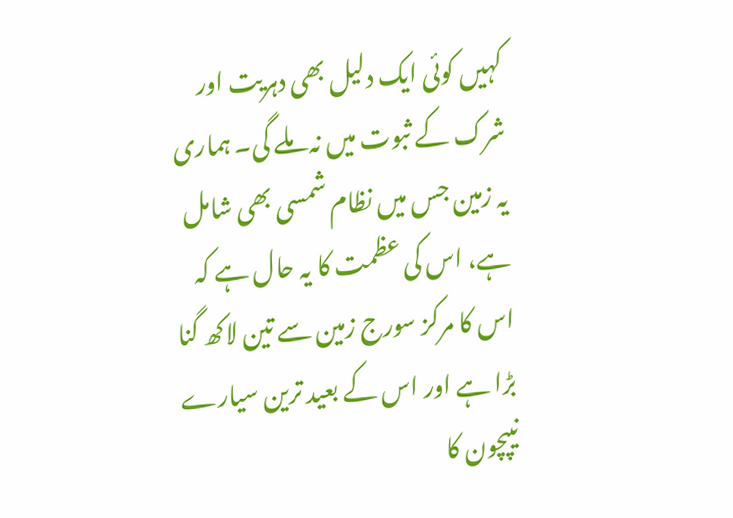کہیں کوئی ایک دلیل بھی دہریت اور شرک کے ثبوت میں نہ ملے گی۔ ہماری یہ زمین جس میں نظام شمسی بھی شامل ہے، اس کی عظمت کا یہ حال ہے کہ اس کا مرکز سورج زمین سے تین لاکھ گنا بڑا ہے اور اس کے بعید ترین سیارے نیپچون کا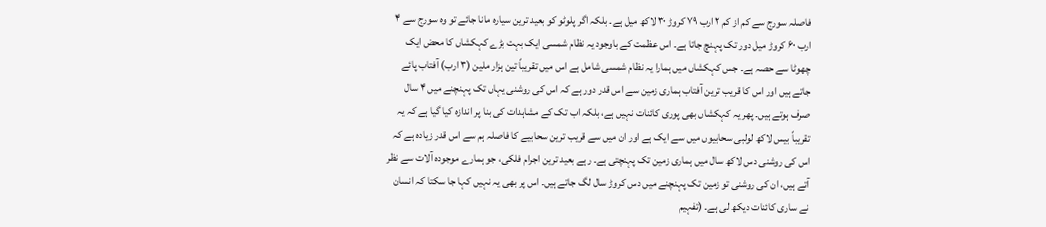فاصلہ سورج سے کم از کم ۲ ارب ۷۹ کروڑ ۳۰ لاکھ میل ہے۔ بلکہ اگر پلوٹو کو بعید ترین سیارہ مانا جائے تو وہ سورج سے ۴ ارب ۶۰ کروڑ میل دور تک پہنچ جاتا ہے۔ اس عظمت کے باوجود یہ نظام شمسی ایک بہت بڑے کہکشاں کا محض ایک چھوٹا سے حصہ ہے۔ جس کہکشاں میں ہمارا یہ نظام شمسی شامل ہے اس میں تقریباً تین ہزار ملین (۳ ارب) آفتاب پائے جاتے ہیں اور اس کا قریب ترین آفتاب ہماری زمین سے اس قدر دور ہے کہ اس کی روشنی یہاں تک پہنچنے میں ۴ سال صرف ہوتے ہیں۔ پھر یہ کہکشاں بھی پوری کائنات نہیں ہے، بلکہ اب تک کے مشاہدات کی بنا پر اندازہ کیا گیا ہے کہ یہ تقریباً بیس لاکھ لولبی سحابیوں میں سے ایک ہے اور ان میں سے قریب ترین سحابیے کا فاصلہ ہم سے اس قدر زیادہ ہے کہ اس کی روشنی دس لاکھ سال میں ہماری زمین تک پہنچتی ہے۔ رہے بعید ترین اجرام فلکی، جو ہمارے موجودہ آلات سے نظر آتے ہیں، ان کی روشنی تو زمین تک پہنچنے میں دس کروڑ سال لگ جاتے ہیں۔ اس پر بھی یہ نہیں کہا جا سکتا کہ انسان نے ساری کائنات دیکھ لی ہے۔ (تفہیم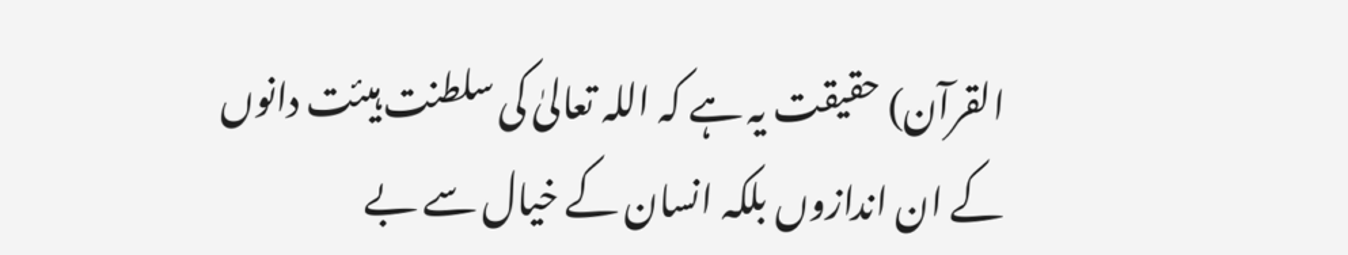القرآن) حقیقت یہ ہے کہ اللہ تعالیٰ کی سلطنت ہیئت دانوں کے ان اندازوں بلکہ انسان کے خیال سے بے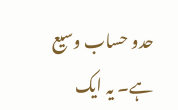حدو حساب وسیع ہے۔ یہ ایک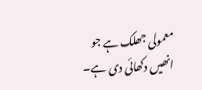معمولی جھلک ہے جو انھیں دکھائی دی ہے۔